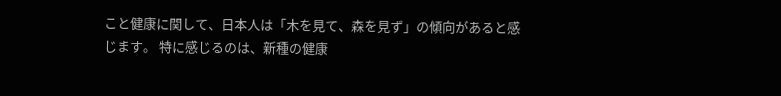こと健康に関して、日本人は「木を見て、森を見ず」の傾向があると感じます。 特に感じるのは、新種の健康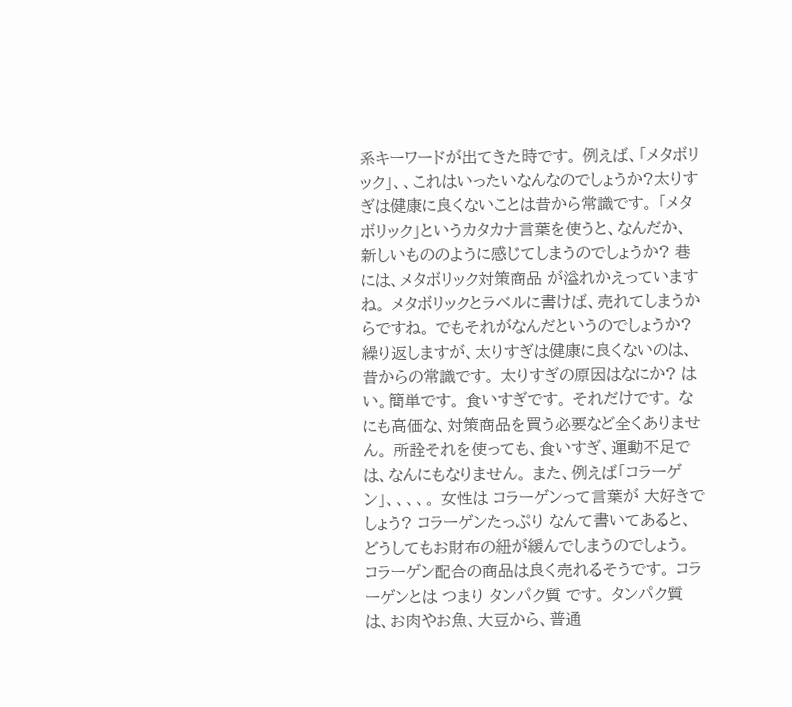系キーワードが出てきた時です。 例えば、「メタボリック」、、これはいったいなんなのでしょうか?太りすぎは健康に良くないことは昔から常識です。 「メタボリック」というカタカナ言葉を使うと、なんだか、新しいもののように感じてしまうのでしょうか? 巷には、メタボリック対策商品 が溢れかえっていますね。 メタボリックとラベルに書けば、売れてしまうからですね。 でもそれがなんだというのでしょうか? 繰り返しますが、太りすぎは健康に良くないのは、昔からの常識です。 太りすぎの原因はなにか? はい。簡単です。 食いすぎです。 それだけです。 なにも高価な、対策商品を買う必要など全くありません。 所詮それを使っても、食いすぎ、運動不足では、なんにもなりません。 また、例えば「コラーゲン」、、、、。 女性は コラーゲンって言葉が 大好きでしょう? コラーゲンたっぷり なんて書いてあると、どうしてもお財布の紐が緩んでしまうのでしょう。 コラーゲン配合の商品は良く売れるそうです。 コラーゲンとは つまり タンパク質 です。 タンパク質は、お肉やお魚、大豆から、普通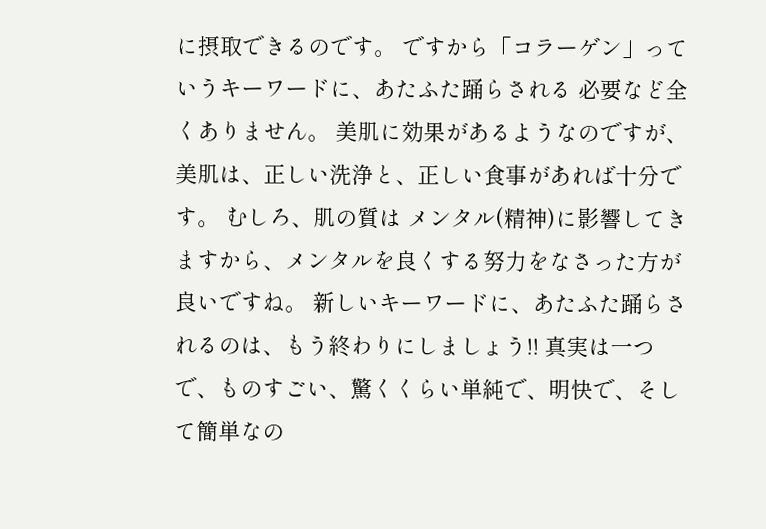に摂取できるのです。 ですから「コラーゲン」っていうキーワードに、あたふた踊らされる 必要など全くありません。 美肌に効果があるようなのですが、美肌は、正しい洗浄と、正しい食事があれば十分です。 むしろ、肌の質は メンタル(精神)に影響してきますから、メンタルを良くする努力をなさった方が良いですね。 新しいキーワードに、あたふた踊らされるのは、もう終わりにしましょう!! 真実は一つで、ものすごい、驚くくらい単純で、明快で、そして簡単なの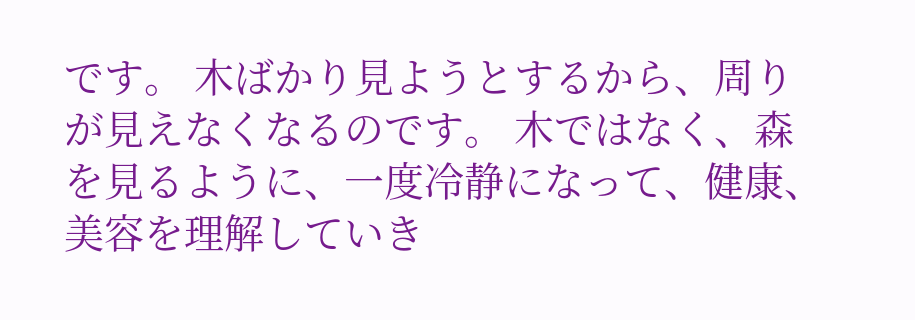です。 木ばかり見ようとするから、周りが見えなくなるのです。 木ではなく、森を見るように、一度冷静になって、健康、美容を理解していき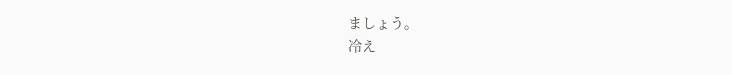ましょう。
冷え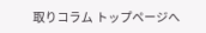取りコラム トップページへ